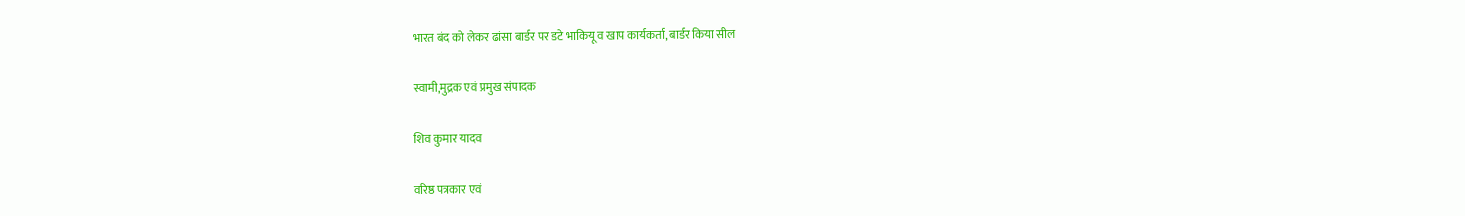भारत बंद को लेकर ढांसा बार्डर पर डटे भाकियू व खाप कार्यकर्ता, बार्डर किया सील

स्वामी,मुद्रक एवं प्रमुख संपादक

शिव कुमार यादव

वरिष्ठ पत्रकार एवं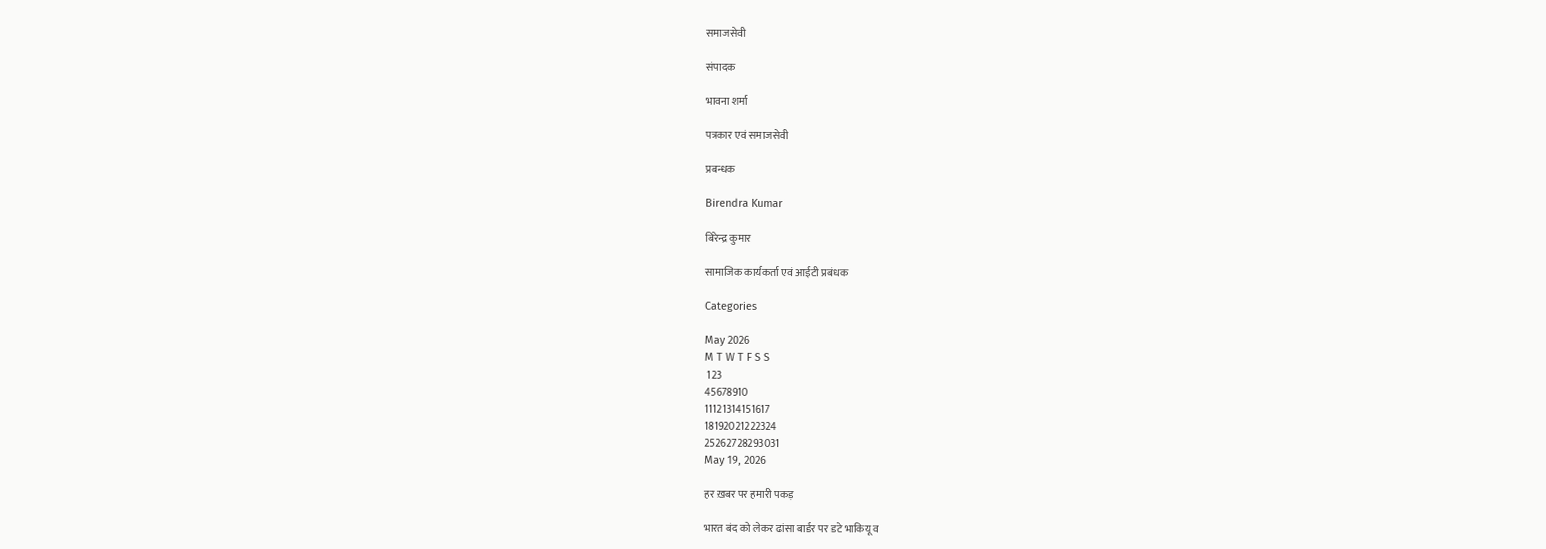समाजसेवी

संपादक

भावना शर्मा

पत्रकार एवं समाजसेवी

प्रबन्धक

Birendra Kumar

बिरेन्द्र कुमार

सामाजिक कार्यकर्ता एवं आईटी प्रबंधक

Categories

May 2026
M T W T F S S
 123
45678910
11121314151617
18192021222324
25262728293031
May 19, 2026

हर ख़बर पर हमारी पकड़

भारत बंद को लेकर ढांसा बार्डर पर डटे भाकियू व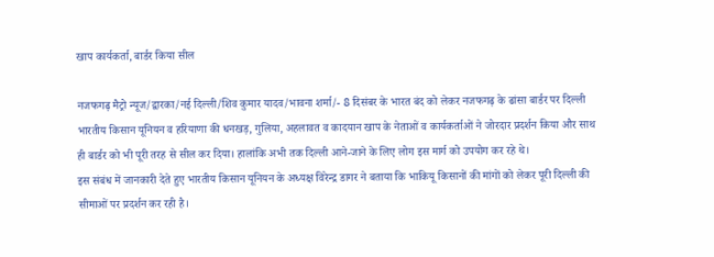खाप कार्यकर्ता, बार्डर किया सील

नजफगढ़ मैट्रो न्यूज/द्वारका/नई दिल्ली/शिव कुमार यादव/भावना शर्मा/- 8 दिसंबर के भारत बंद को लेकर नजफगढ़ के ढांसा बार्डर पर दिल्ली भारतीय किसान यूनियन व हरियाणा की धनखड़, गुलिया, अहलावत व कादयान खाप के नेताओं व कार्यकर्ताओं ने जोरदार प्रदर्शन किया और साथ ही बार्डर को भी पूरी तरह से सील कर दिया। हालांकि अभी तक दिल्ली आने-जाने के लिए लोग इस मार्ग को उपयोग कर रहे थे।
इस संबंध में जानकारी देते हुए भारतीय किसान यूनियन के अध्यक्ष विरेन्द्र डागर ने बताया कि भाकियू किसानों की मांगों को लेकर पूरी दिल्ली की सीमाओं पर प्रदर्शन कर रही है।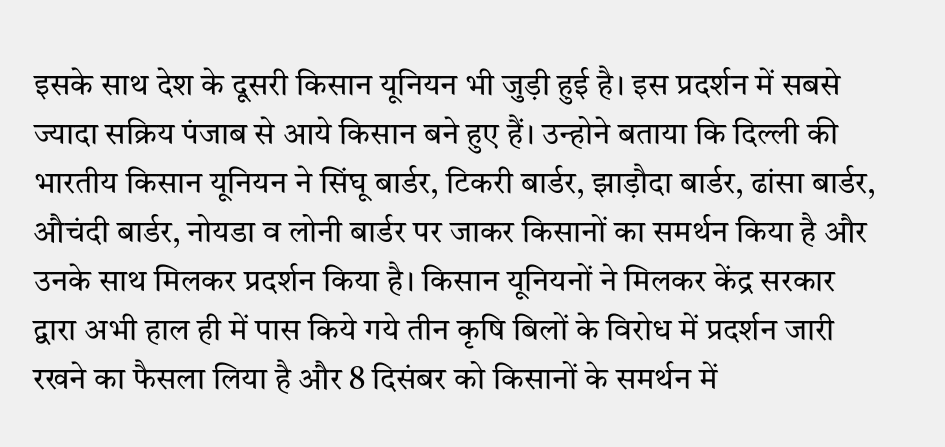इसके साथ देश के दूसरी किसान यूनियन भी जुड़ी हुई है। इस प्रदर्शन में सबसे ज्यादा सक्रिय पंजाब से आये किसान बने हुए हैं। उन्होने बताया कि दिल्ली की भारतीय किसान यूनियन ने सिंघू बार्डर, टिकरी बार्डर, झाड़ौदा बार्डर, ढांसा बार्डर, औचंदी बार्डर, नोयडा व लोनी बार्डर पर जाकर किसानों का समर्थन किया है और उनके साथ मिलकर प्रदर्शन किया है। किसान यूनियनों ने मिलकर केंद्र सरकार द्वारा अभी हाल ही में पास किये गये तीन कृषि बिलों के विरोध में प्रदर्शन जारी रखने का फैसला लिया है और 8 दिसंबर को किसानों के समर्थन में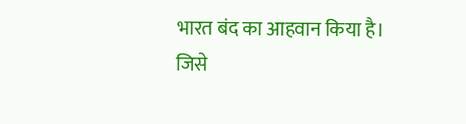भारत बंद का आहवान किया है।
जिसे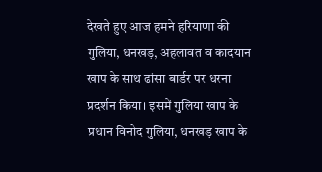देखते हुए आज हमने हरियाणा की गुलिया, धनखड़, अहलावत व कादयान खाप के साथ ढांसा बार्डर पर धरना प्रदर्शन किया। इसमें गुलिया खाप के प्रधान विनोद गुलिया, धनखड़ खाप के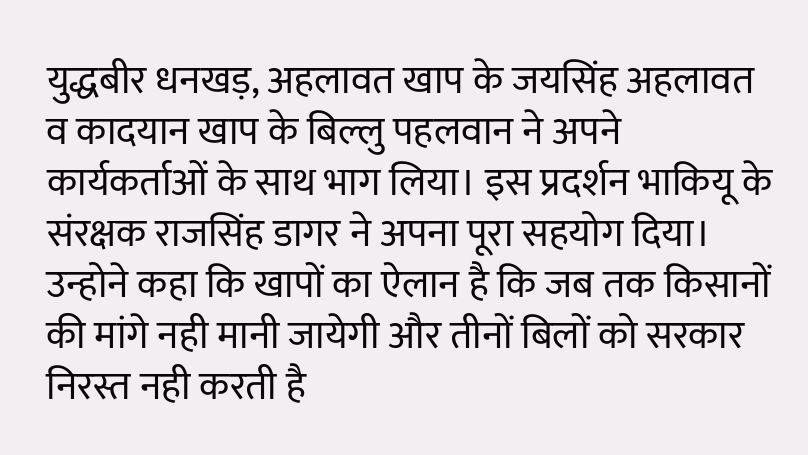युद्धबीर धनखड़, अहलावत खाप के जयसिंह अहलावत व कादयान खाप के बिल्लु पहलवान ने अपने कार्यकर्ताओं के साथ भाग लिया। इस प्रदर्शन भाकियू के संरक्षक राजसिंह डागर ने अपना पूरा सहयोग दिया। उन्होने कहा कि खापों का ऐलान है कि जब तक किसानों की मांगे नही मानी जायेगी और तीनों बिलों को सरकार निरस्त नही करती है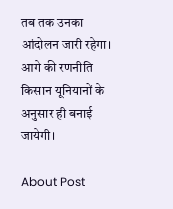तब तक उनका आंदोलन जारी रहेगा। आगे की रणनीति किसान यूनियानों के अनुसार ही बनाई जायेगी।

About Post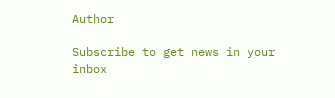Author

Subscribe to get news in your inbox